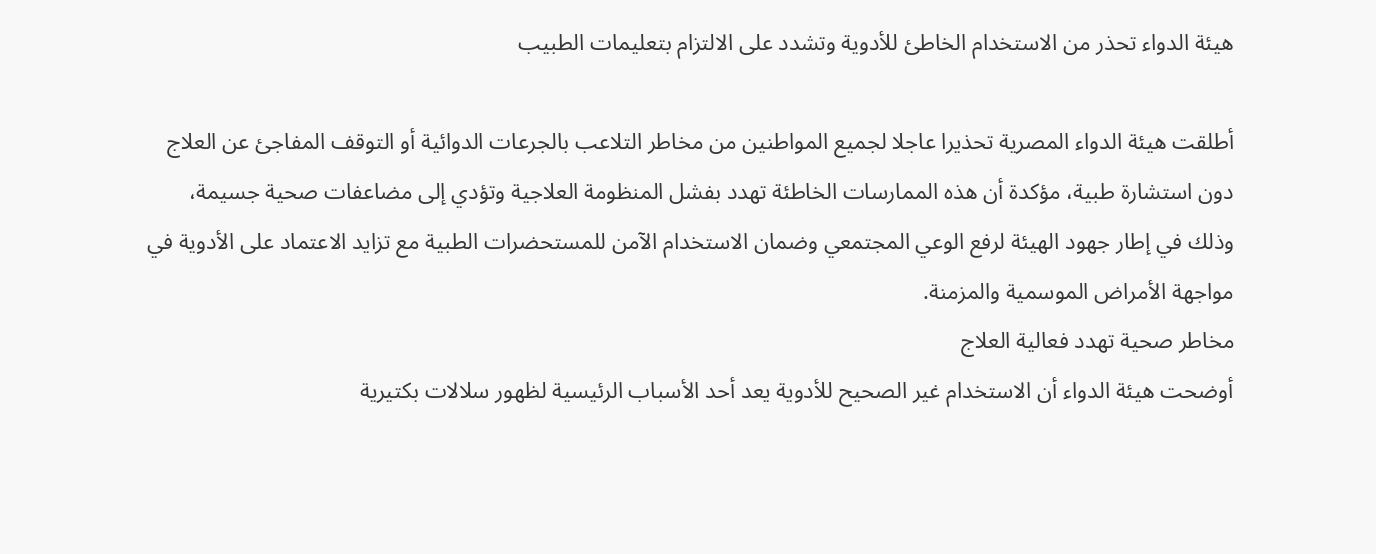هيئة الدواء تحذر من الاستخدام الخاطئ للأدوية وتشدد على الالتزام بتعليمات الطبيب

أطلقت هيئة الدواء المصرية تحذيرا عاجلا لجميع المواطنين من مخاطر التلاعب بالجرعات الدوائية أو التوقف المفاجئ عن العلاج دون استشارة طبية، مؤكدة أن هذه الممارسات الخاطئة تهدد بفشل المنظومة العلاجية وتؤدي إلى مضاعفات صحية جسيمة، وذلك في إطار جهود الهيئة لرفع الوعي المجتمعي وضمان الاستخدام الآمن للمستحضرات الطبية مع تزايد الاعتماد على الأدوية في مواجهة الأمراض الموسمية والمزمنة.
مخاطر صحية تهدد فعالية العلاج
أوضحت هيئة الدواء أن الاستخدام غير الصحيح للأدوية يعد أحد الأسباب الرئيسية لظهور سلالات بكتيرية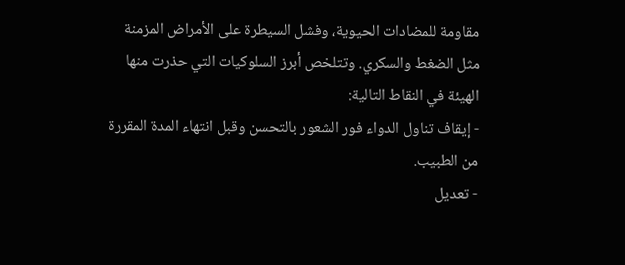مقاومة للمضادات الحيوية، وفشل السيطرة على الأمراض المزمنة مثل الضغط والسكري. وتتلخص أبرز السلوكيات التي حذرت منها الهيئة في النقاط التالية:
- إيقاف تناول الدواء فور الشعور بالتحسن وقبل انتهاء المدة المقررة من الطبيب.
- تعديل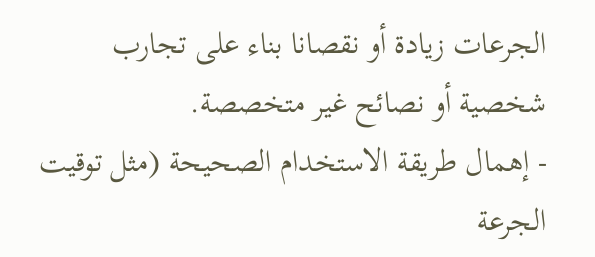الجرعات زيادة أو نقصانا بناء على تجارب شخصية أو نصائح غير متخصصة.
- إهمال طريقة الاستخدام الصحيحة (مثل توقيت الجرعة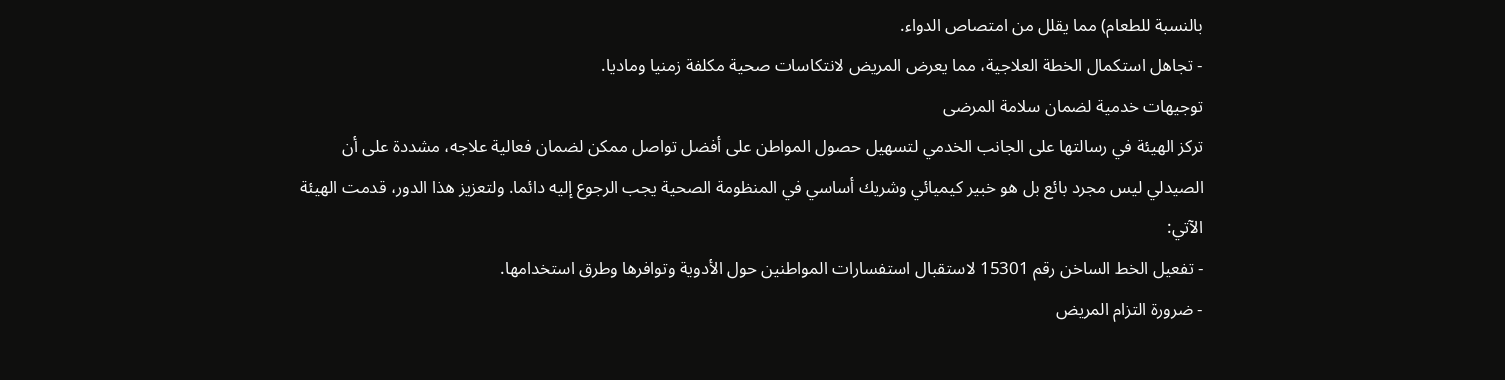بالنسبة للطعام) مما يقلل من امتصاص الدواء.
- تجاهل استكمال الخطة العلاجية، مما يعرض المريض لانتكاسات صحية مكلفة زمنيا وماديا.
توجيهات خدمية لضمان سلامة المرضى
تركز الهيئة في رسالتها على الجانب الخدمي لتسهيل حصول المواطن على أفضل تواصل ممكن لضمان فعالية علاجه، مشددة على أن الصيدلي ليس مجرد بائع بل هو خبير كيميائي وشريك أساسي في المنظومة الصحية يجب الرجوع إليه دائما. ولتعزيز هذا الدور، قدمت الهيئة الآتي:
- تفعيل الخط الساخن رقم 15301 لاستقبال استفسارات المواطنين حول الأدوية وتوافرها وطرق استخدامها.
- ضرورة التزام المريض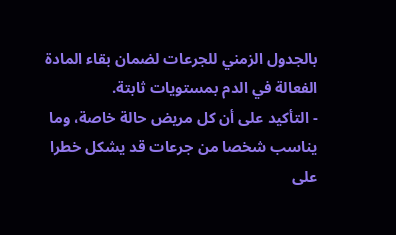بالجدول الزمني للجرعات لضمان بقاء المادة الفعالة في الدم بمستويات ثابتة.
- التأكيد على أن كل مريض حالة خاصة، وما يناسب شخصا من جرعات قد يشكل خطرا على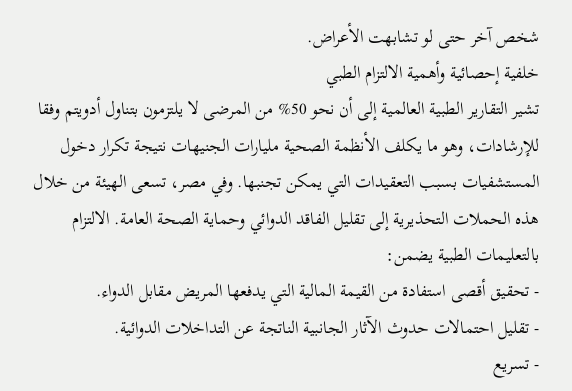شخص آخر حتى لو تشابهت الأعراض.
خلفية إحصائية وأهمية الالتزام الطبي
تشير التقارير الطبية العالمية إلى أن نحو 50% من المرضى لا يلتزمون بتناول أدويتم وفقا للإرشادات، وهو ما يكلف الأنظمة الصحية مليارات الجنيهات نتيجة تكرار دخول المستشفيات بسبب التعقيدات التي يمكن تجنبها. وفي مصر، تسعى الهيئة من خلال هذه الحملات التحذيرية إلى تقليل الفاقد الدوائي وحماية الصحة العامة. الالتزام بالتعليمات الطبية يضمن:
- تحقيق أقصى استفادة من القيمة المالية التي يدفعها المريض مقابل الدواء.
- تقليل احتمالات حدوث الآثار الجانبية الناتجة عن التداخلات الدوائية.
- تسريع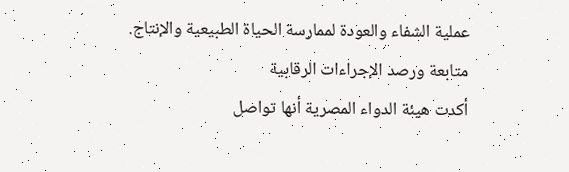عملية الشفاء والعودة لممارسة الحياة الطبيعية والإنتاج.
متابعة ورصد الإجراءات الرقابية
أكدت هيئة الدواء المصرية أنها تواصل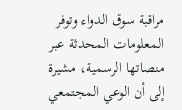مراقبة سوق الدواء وتوفر المعلومات المحدثة عبر منصاتها الرسمية، مشيرة إلى أن الوعي المجتمعي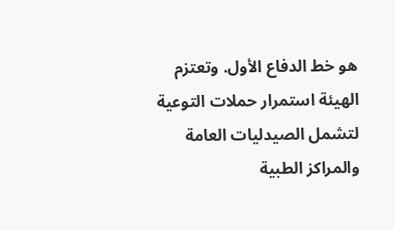هو خط الدفاع الأول. وتعتزم الهيئة استمرار حملات التوعية لتشمل الصيدليات العامة والمراكز الطبية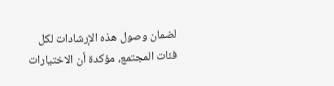لضمان وصول هذه الإرشادات لكل فئات المجتمع، مؤكدة أن الاختيارات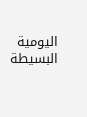اليومية البسيطة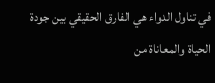في تناول الدواء هي الفارق الحقيقي بين جودة الحياة والمعاناة من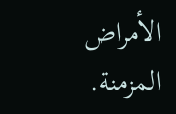الأمراض المزمنة.